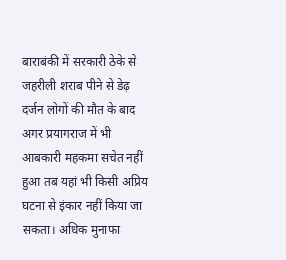बाराबंकी में सरकारी ठेके से जहरीली शराब पीने से डेढ़ दर्जन लोगों की मौत के बाद अगर प्रयागराज में भी आबकारी महकमा सचेत नहीं हुआ तब यहां भी किसी अप्रिय घटना से इंकार नहीं किया जा सकता। अधिक मुनाफा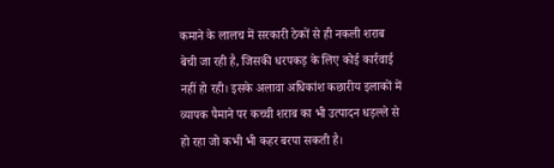कमाने के लालच में सरकारी ठेकों से ही नकली शराब बेची जा रही है, जिसकी धरपकड़ के लिए कोई कार्रवाई नहीं हो रही। इसके अलावा अधिकांश कछारीय इलाकों में व्यापक पैमाने पर कच्ची शराब का भी उत्पादन धड़ल्ले से हो रहा जो कभी भी कहर बरपा सकती है।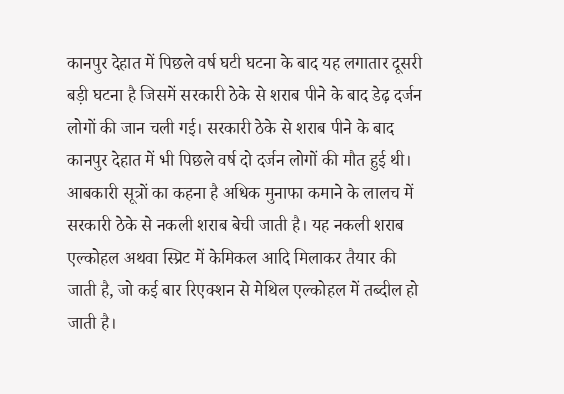कानपुर देहात में पिछले वर्ष घटी घटना के बाद यह लगातार दूसरी बड़ी घटना है जिसमें सरकारी ठेके से शराब पीने के बाद डेढ़ दर्जन लोगों की जान चली गई। सरकारी ठेके से शराब पीने के बाद कानपुर देहात में भी पिछले वर्ष दो दर्जन लोगों की मौत हुई थी। आबकारी सूत्रों का कहना है अधिक मुनाफा कमाने के लालच में सरकारी ठेके से नकली शराब बेची जाती है। यह नकली शराब एल्कोहल अथवा स्प्रिट में केमिकल आदि मिलाकर तैयार की जाती है, जो कई बार रिएक्शन से मेथिल एल्कोहल में तब्दील हो जाती है।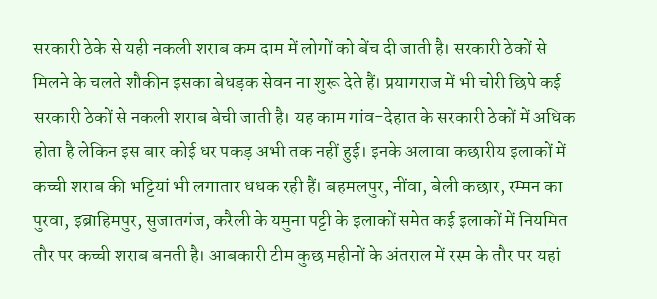सरकारी ठेके से यही नकली शराब कम दाम में लोगों को बेंच दी जाती है। सरकारी ठेकों से मिलने के चलते शौकीन इसका बेधड़क सेवन ना शुरू देते हैं। प्रयागराज में भी चोरी छिपे कई सरकारी ठेकों से नकली शराब बेची जाती है। यह काम गांव-देहात के सरकारी ठेकों में अधिक होता है लेकिन इस बार कोई धर पकड़ अभी तक नहीं हुई। इनके अलावा कछारीय इलाकों में कच्ची शराब की भट्टियां भी लगातार धधक रही हैं। बहमलपुर, नींवा, बेली कछार, रम्मन का पुरवा, इब्राहिमपुर, सुजातगंज, करैली के यमुना पट्टी के इलाकों समेत कई इलाकों में नियमित तौर पर कच्ची शराब बनती है। आबकारी टीम कुछ महीनों के अंतराल में रस्म के तौर पर यहां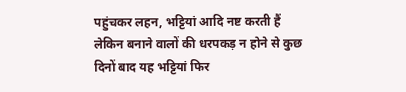पहुंचकर लहन, भट्टियां आदि नष्ट करती हैं लेकिन बनाने वालों की धरपकड़ न होने से कुछ दिनों बाद यह भट्टियां फिर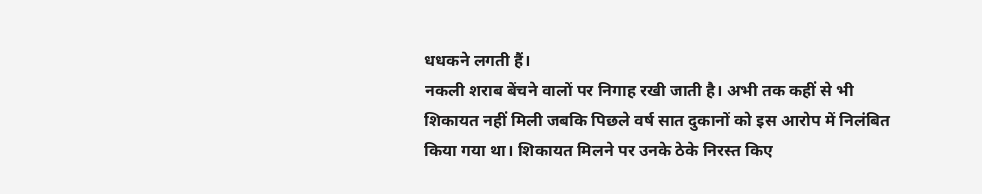धधकने लगती हैं।
नकली शराब बेंचने वालों पर निगाह रखी जाती है। अभी तक कहीं से भी शिकायत नहीं मिली जबकि पिछले वर्ष सात दुकानों को इस आरोप में निलंबित किया गया था। शिकायत मिलने पर उनके ठेके निरस्त किए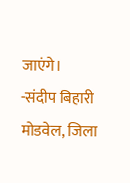जाएंगे।
-संदीप बिहारी मोडवेल, जिला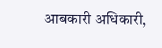आबकारी अधिकारी,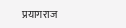प्रयागराज